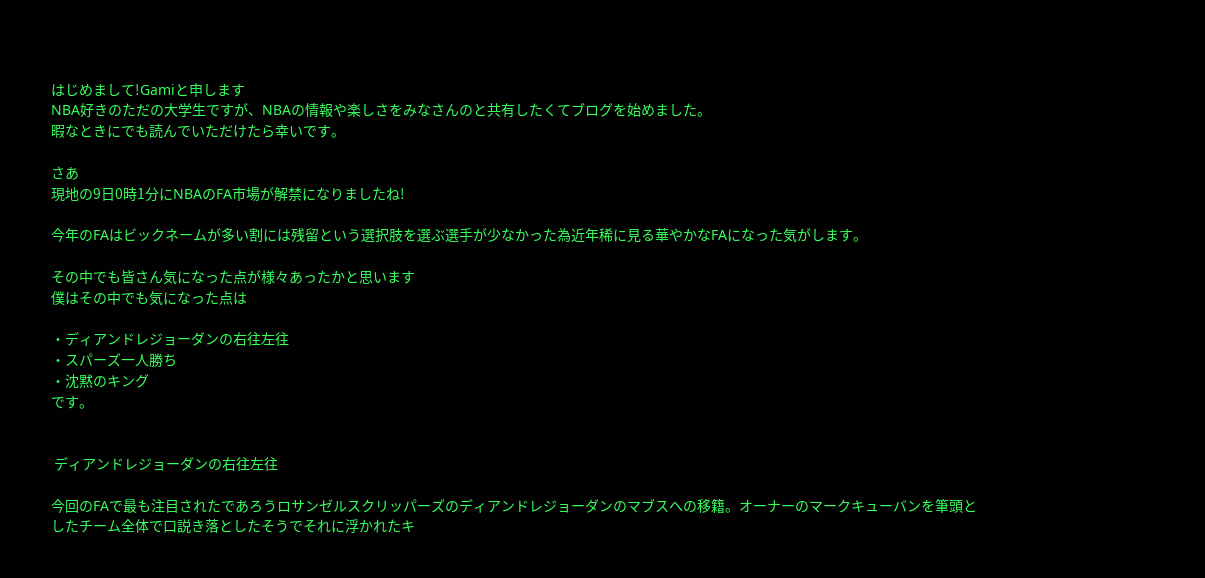はじめまして!Gamiと申します
NBA好きのただの大学生ですが、NBAの情報や楽しさをみなさんのと共有したくてブログを始めました。
暇なときにでも読んでいただけたら幸いです。

さあ
現地の9日0時1分にNBAのFA市場が解禁になりましたね!

今年のFAはビックネームが多い割には残留という選択肢を選ぶ選手が少なかった為近年稀に見る華やかなFAになった気がします。

その中でも皆さん気になった点が様々あったかと思います
僕はその中でも気になった点は

・ディアンドレジョーダンの右往左往
・スパーズ一人勝ち
・沈黙のキング
です。


 ディアンドレジョーダンの右往左往

今回のFAで最も注目されたであろうロサンゼルスクリッパーズのディアンドレジョーダンのマブスへの移籍。オーナーのマークキューバンを筆頭としたチーム全体で口説き落としたそうでそれに浮かれたキ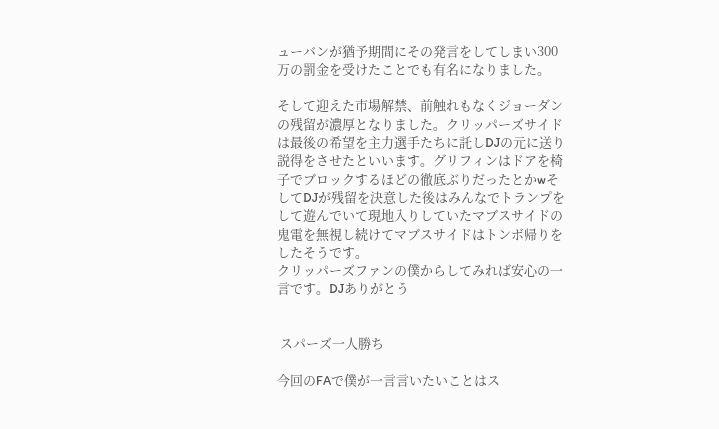ューバンが猶予期間にその発言をしてしまい300万の罰金を受けたことでも有名になりました。

そして迎えた市場解禁、前触れもなくジョーダンの残留が濃厚となりました。クリッパーズサイドは最後の希望を主力選手たちに託しDJの元に送り説得をさせたといいます。グリフィンはドアを椅子でブロックするほどの徹底ぶりだったとかwそしてDJが残留を決意した後はみんなでトランプをして遊んでいて現地入りしていたマブスサイドの鬼電を無視し続けてマブスサイドはトンボ帰りをしたそうです。
クリッパーズファンの僕からしてみれば安心の一言です。DJありがとう


 スパーズ一人勝ち

今回のFAで僕が一言言いたいことはス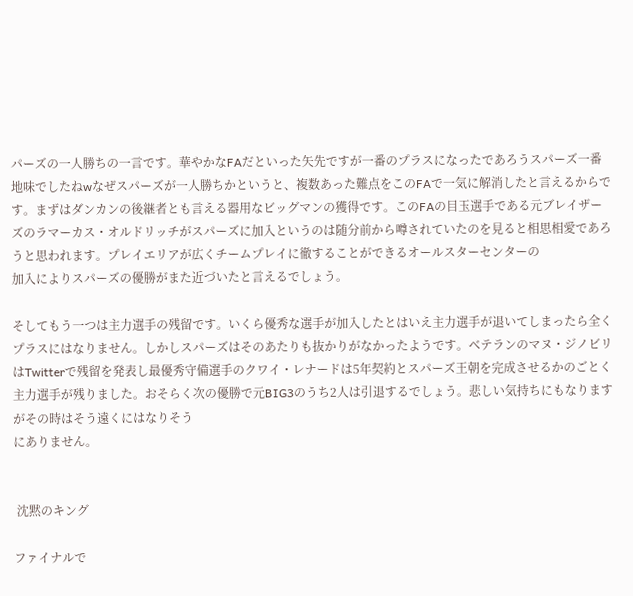パーズの一人勝ちの一言です。華やかなFAだといった矢先ですが一番のプラスになったであろうスパーズ一番地味でしたねwなぜスパーズが一人勝ちかというと、複数あった難点をこのFAで一気に解消したと言えるからです。まずはダンカンの後継者とも言える器用なビッグマンの獲得です。このFAの目玉選手である元ブレイザーズのラマーカス・オルドリッチがスパーズに加入というのは随分前から噂されていたのを見ると相思相愛であろうと思われます。プレイエリアが広くチームプレイに徹することができるオールスターセンターの
加入によりスパーズの優勝がまた近づいたと言えるでしょう。

そしてもう一つは主力選手の残留です。いくら優秀な選手が加入したとはいえ主力選手が退いてしまったら全くプラスにはなりません。しかしスパーズはそのあたりも抜かりがなかったようです。ベテランのマヌ・ジノビリはTwitterで残留を発表し最優秀守備選手のクワイ・レナードは5年契約とスパーズ王朝を完成させるかのごとく主力選手が残りました。おそらく次の優勝で元BIG3のうち2人は引退するでしょう。悲しい気持ちにもなりますがその時はそう遠くにはなりそう
にありません。


 沈黙のキング

ファイナルで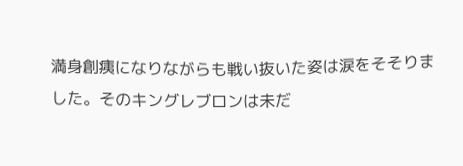満身創痍になりながらも戦い抜いた姿は涙をそそりました。そのキングレブロンは未だ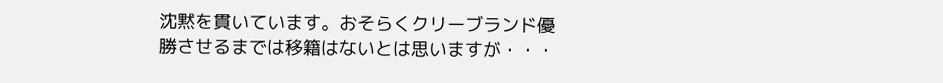沈黙を貫いています。おそらくクリーブランド優勝させるまでは移籍はないとは思いますが・・・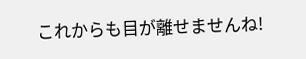これからも目が離せませんね!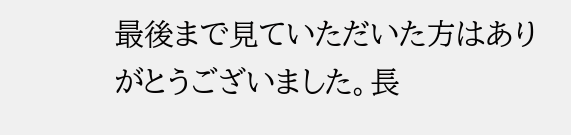最後まで見ていただいた方はありがとうございました。長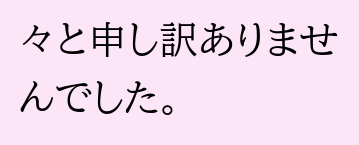々と申し訳ありませんでした。